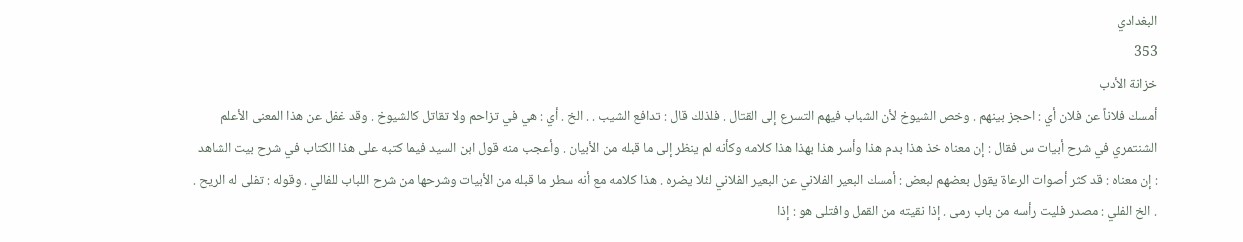البغدادي
353
خزانة الأدب
أمسك فلاناً عن فلان أي : احجز بينهم . وخص الشيوخ لأن الشباب فيهم التسرع إلى القتال . فلذلك قال : تدافع الشيب . . الخ . أي : هي في تزاحم ولا تقاتل كالشيوخ . وقد غفل عن هذا المعنى الأعلم الشنتمري في شرح أبيات س فقال : إن معناه خذ هذا بدم هذا وأسر هذا بهذا هذا كلامه وكأنه لم ينظر إلى ما قبله من الأبيان . وأعجب منه قول ابن السيد فيما كتبه على هذا الكتاب في شرح بيت الشاهد : إن معناه : قد كثر أصوات الرعاة يقول بعضهم لبعض : أمسك البعير الفلاني عن البعير الفلاني لئلا يضره . هذا كلامه مع أنه سطر ما قبله من الأبيات وشرحها من شرح اللباب للفالي . وقوله : تفلى له الريح . . الخ الفلي : مصدر فليت رأسه من باب رمى . إذا نقيته من القمل وافتلى هو : إذا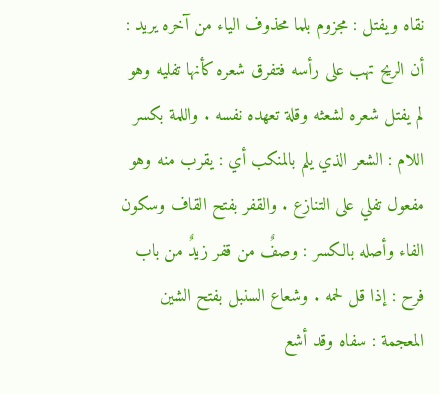نقاه ويفتل : مجزوم بلما محذوف الياء من آخره يريد : أن الريح تهب على رأسه فتفرق شعره كأنها تفليه وهو لم يفتل شعره لشعثه وقلة تعهده نفسه . واللمة بكسر اللام : الشعر الذي يلم بالمنكب أي : يقرب منه وهو مفعول تفلي على التنازع . والقفر بفتح القاف وسكون الفاء وأصله بالكسر : وصفٌ من قفر زيدٌ من باب فرح : إذا قل لحمه . وشعاع السنبل بفتح الشين المعجمة : سفاه وقد أشع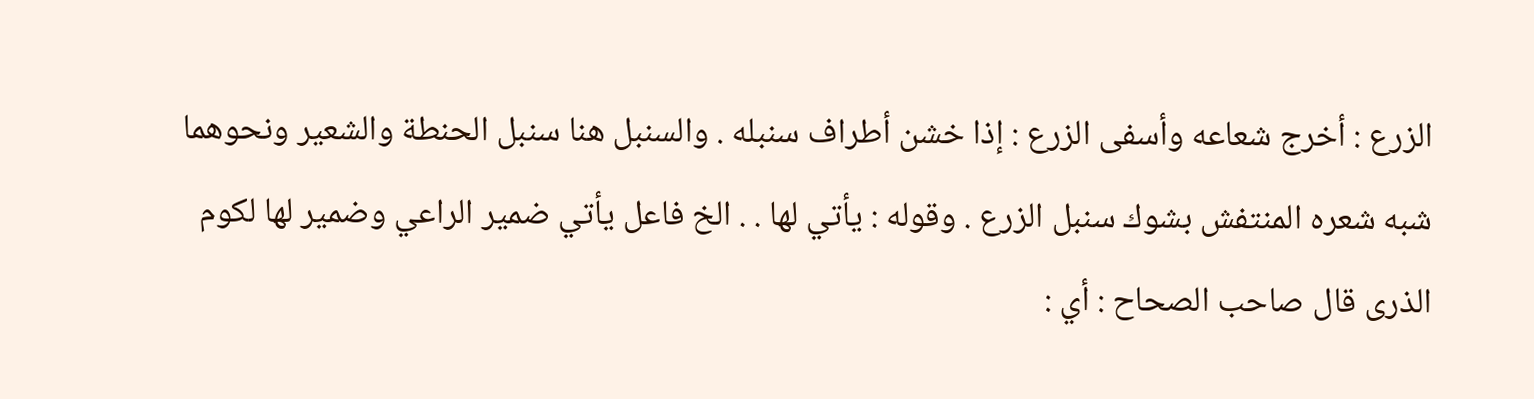الزرع : أخرج شعاعه وأسفى الزرع : إذا خشن أطراف سنبله . والسنبل هنا سنبل الحنطة والشعير ونحوهما شبه شعره المنتفش بشوك سنبل الزرع . وقوله : يأتي لها . . الخ فاعل يأتي ضمير الراعي وضمير لها لكوم الذرى قال صاحب الصحاح : أي :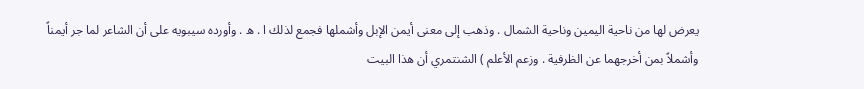يعرض لها من ناحية اليمين وناحية الشمال . وذهب إلى معنى أيمن الإبل وأشملها فجمع لذلك ا . ه . وأورده سيبويه على أن الشاعر لما جر أيمناً وأشملاً بمن أخرجهما عن الظرفية . وزعم الأعلم ) الشنتمري أن هذا البيت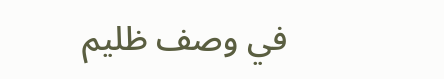في وصف ظليم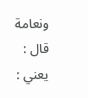ونعامة قال : يعني :